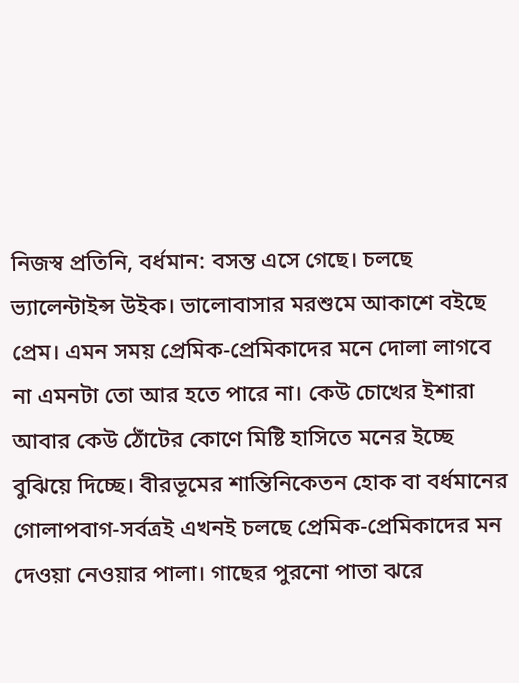নিজস্ব প্রতিনি, বর্ধমান: বসন্ত এসে গেছে। চলছে ভ্যালেন্টাইন্স উইক। ভালোবাসার মরশুমে আকাশে বইছে প্রেম। এমন সময় প্রেমিক-প্রেমিকাদের মনে দোলা লাগবে না এমনটা তো আর হতে পারে না। কেউ চোখের ইশারা আবার কেউ ঠোঁটের কোণে মিষ্টি হাসিতে মনের ইচ্ছে বুঝিয়ে দিচ্ছে। বীরভূমের শান্তিনিকেতন হোক বা বর্ধমানের গোলাপবাগ-সর্বত্রই এখনই চলছে প্রেমিক-প্রেমিকাদের মন দেওয়া নেওয়ার পালা। গাছের পুরনো পাতা ঝরে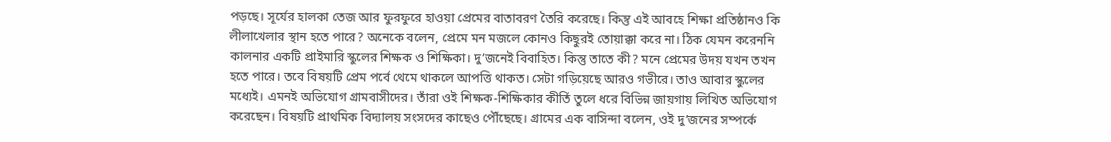পড়ছে। সূর্যের হালকা তেজ আর ফুরফুরে হাওয়া প্রেমের বাতাবরণ তৈরি করেছে। কিন্তু এই আবহে শিক্ষা প্রতিষ্ঠানও কি লীলাখেলার স্থান হতে পারে? অনেকে বলেন, প্রেমে মন মজলে কোনও কিছুরই তোয়াক্কা করে না। ঠিক যেমন করেননি কালনার একটি প্রাইমারি স্কুলের শিক্ষক ও শিক্ষিকা। দু’জনেই বিবাহিত। কিন্তু তাতে কী? মনে প্রেমের উদয় যখন তখন হতে পারে। তবে বিষয়টি প্রেম পর্বে থেমে থাকলে আপত্তি থাকত। সেটা গড়িয়েছে আরও গভীরে। তাও আবার স্কুলের মধ্যেই। এমনই অভিযোগ গ্রামবাসীদের। তাঁরা ওই শিক্ষক-শিক্ষিকার কীর্তি তুলে ধরে বিভিন্ন জায়গায় লিখিত অভিযোগ করেছেন। বিষয়টি প্রাথমিক বিদ্যালয় সংসদের কাছেও পৌঁছেছে। গ্রামের এক বাসিন্দা বলেন, ওই দু’জনের সম্পর্কে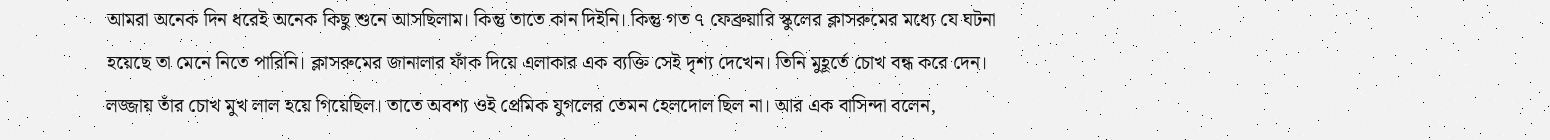আমরা অনেক দিন ধরেই অনেক কিছু শুনে আসছিলাম। কিন্তু তাতে কান দিইনি। কিন্তু গত ৭ ফেব্রুয়ারি স্কুলের ক্লাসরুমের মধ্যে যে ঘটনা হয়েছে তা মেনে নিতে পারিনি। ক্লাসরুমের জানালার ফাঁক দিয়ে এলাকার এক ব্যক্তি সেই দৃশ্য দেখেন। তিনি মুহূর্তে চোখ বন্ধ করে দেন। লজ্জায় তাঁর চোখ মুখ লাল হয়ে গিয়েছিল। তাতে অবশ্য ওই প্রেমিক যুগলের তেমন হেলদোল ছিল না। আর এক বাসিন্দা বলেন,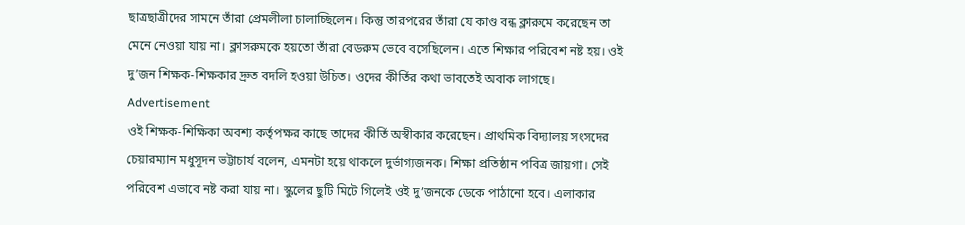ছাত্রছাত্রীদের সামনে তাঁরা প্রেমলীলা চালাচ্ছিলেন। কিন্তু তারপরের তাঁরা যে কাণ্ড বন্ধ ক্লারুমে করেছেন তা মেনে নেওয়া যায় না। ক্লাসরুমকে হয়তো তাঁরা বেডরুম ভেবে বসেছিলেন। এতে শিক্ষার পরিবেশ নষ্ট হয়। ওই দু’জন শিক্ষক-শিক্ষকার দ্রুত বদলি হওয়া উচিত। ওদের কীর্তির কথা ভাবতেই অবাক লাগছে।
Advertisement
ওই শিক্ষক-শিক্ষিকা অবশ্য কর্তৃপক্ষর কাছে তাদের কীর্তি অস্বীকার করেছেন। প্রাথমিক বিদ্যালয় সংসদের চেয়ারম্যান মধুসূদন ভট্টাচার্য বলেন, এমনটা হয়ে থাকলে দুর্ভাগ্যজনক। শিক্ষা প্রতিষ্ঠান পবিত্র জায়গা। সেই পরিবেশ এভাবে নষ্ট করা যায় না। স্কুলের ছুটি মিটে গিলেই ওই দু’জনকে ডেকে পাঠানো হবে। এলাকার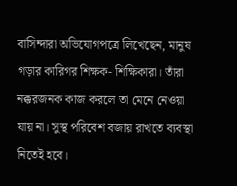বাসিন্দারা অভিযোগপত্রে লিখেছেন, মানুষ গড়ার কারিগর শিক্ষক- শিক্ষিকারা। তাঁরা নক্করজনক কাজ করলে তা মেনে নেওয়া যায় না। সুস্থ পরিবেশ বজায় রাখতে ব্যবস্থা নিতেই হবে।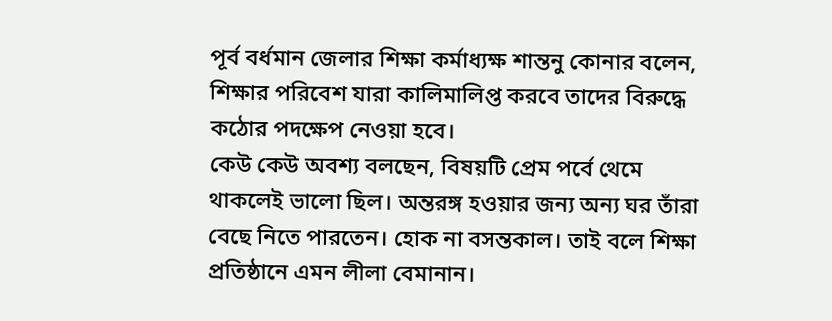পূর্ব বর্ধমান জেলার শিক্ষা কর্মাধ্যক্ষ শান্তনু কোনার বলেন, শিক্ষার পরিবেশ যারা কালিমালিপ্ত করবে তাদের বিরুদ্ধে কঠোর পদক্ষেপ নেওয়া হবে।
কেউ কেউ অবশ্য বলছেন, বিষয়টি প্রেম পর্বে থেমে থাকলেই ভালো ছিল। অন্তরঙ্গ হওয়ার জন্য অন্য ঘর তাঁরা বেছে নিতে পারতেন। হোক না বসন্তকাল। তাই বলে শিক্ষা প্রতিষ্ঠানে এমন লীলা বেমানান।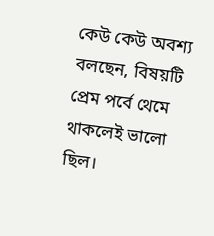কেউ কেউ অবশ্য বলছেন, বিষয়টি প্রেম পর্বে থেমে থাকলেই ভালো ছিল।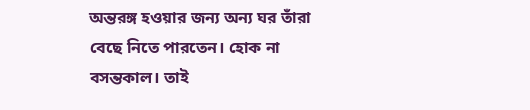অন্তরঙ্গ হওয়ার জন্য অন্য ঘর তাঁরা বেছে নিতে পারতেন। হোক না বসন্তকাল। তাই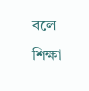বলে শিক্ষা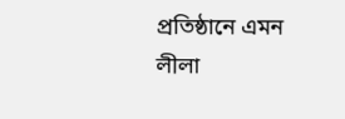প্রতিষ্ঠানে এমন লীলা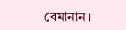বেমানান।